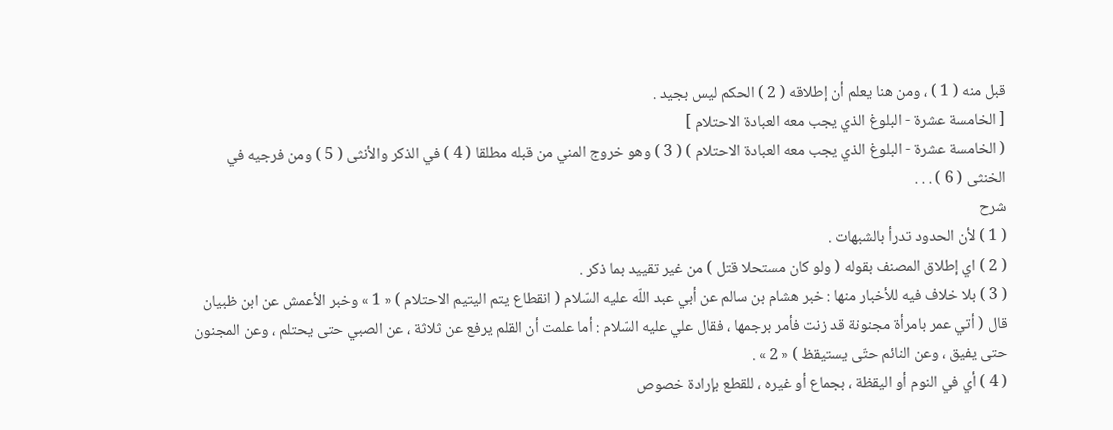قبل منه ( 1 ) ، ومن هنا يعلم أن إطلاقه ( 2 ) الحكم ليس بجيد .
[ الخامسة عشرة - البلوغ الذي يجب معه العبادة الاحتلام ]
( الخامسة عشرة - البلوغ الذي يجب معه العبادة الاحتلام ) ( 3 ) وهو خروج المني من قبله مطلقا ( 4 ) في الذكر والأنثى ( 5 ) ومن فرجيه في الخنثى ( 6 ) . . .
شرح
( 1 ) لأن الحدود تدرأ بالشبهات .
( 2 ) اي إطلاق المصنف بقوله ( ولو كان مستحلا قتل ) من غير تقييد بما ذكر .
( 3 ) بلا خلاف فيه للأخبار منها : خبر هشام بن سالم عن أبي عبد اللّه عليه السّلام ( انقطاع يتم اليتيم الاحتلام ) « 1 » وخبر الأعمش عن ابن ظبيان قال ( أتي عمر بامرأة مجنونة قد زنت فأمر برجمها ، فقال علي عليه السّلام : أما علمت أن القلم يرفع عن ثلاثة ، عن الصبي حتى يحتلم ، وعن المجنون حتى يفيق ، وعن النائم حتّى يستيقظ ) « 2 » .
( 4 ) أي في النوم أو اليقظة ، بجماع أو غيره ، للقطع بإرادة خصوص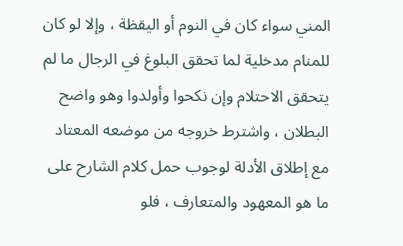المني سواء كان في النوم أو اليقظة ، وإلا لو كان للمنام مدخلية لما تحقق البلوغ في الرجال ما لم يتحقق الاحتلام وإن نكحوا وأولدوا وهو واضح البطلان ، واشترط خروجه من موضعه المعتاد مع إطلاق الأدلة لوجوب حمل كلام الشارح على ما هو المعهود والمتعارف ، فلو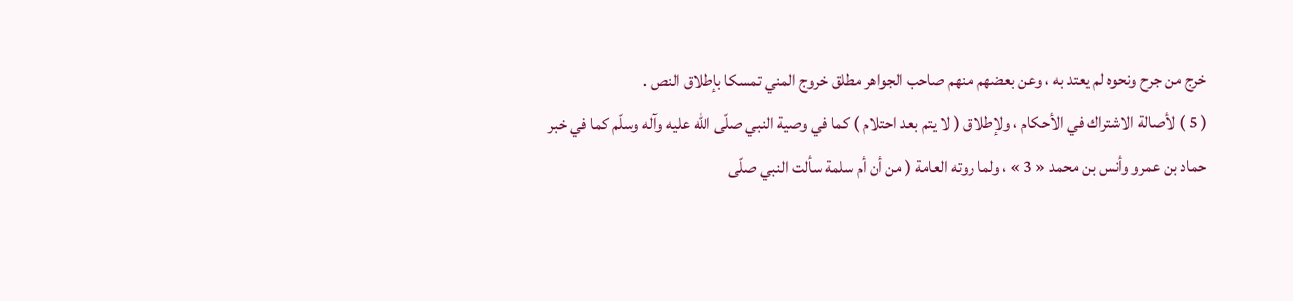خرج من جرح ونحوه لم يعتد به ، وعن بعضهم منهم صاحب الجواهر مطلق خروج المني تمسكا بإطلاق النص .
( 5 ) لأصالة الاشتراك في الأحكام ، ولإطلاق ( لا يتم بعد احتلام ) كما في وصية النبي صلّى اللّه عليه وآله وسلّم كما في خبر حماد بن عمرو وأنس بن محمد « 3 » ، ولما روته العامة ( من أن أم سلمة سألت النبي صلّى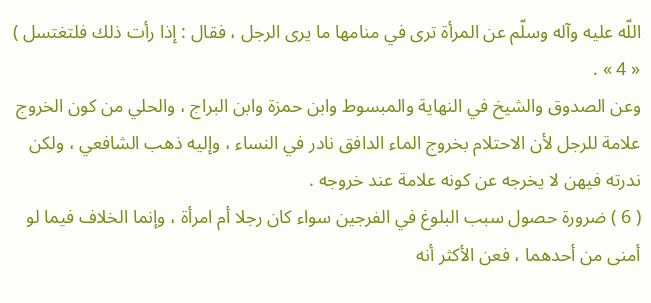اللّه عليه وآله وسلّم عن المرأة ترى في منامها ما يرى الرجل ، فقال : إذا رأت ذلك فلتغتسل ) « 4 » .
وعن الصدوق والشيخ في النهاية والمبسوط وابن حمزة وابن البراج ، والحلي من كون الخروج علامة للرجل لأن الاحتلام بخروج الماء الدافق نادر في النساء ، وإليه ذهب الشافعي ، ولكن ندرته فيهن لا يخرجه عن كونه علامة عند خروجه .
( 6 ) ضرورة حصول سبب البلوغ في الفرجين سواء كان رجلا أم امرأة ، وإنما الخلاف فيما لو أمنى من أحدهما ، فعن الأكثر أنه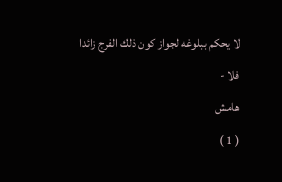لا يحكم ببلوغه لجواز كون ذلك الفرج زائدا فلا -
هامش
( 1 )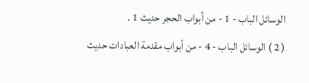الوسائل الباب - 1 - من أبواب الحجر حديث 1 .
( 2 ) الوسائل الباب - 4 - من أبواب مقدمة العبادات حديث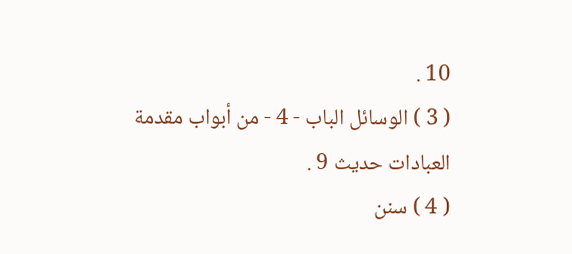10 .
( 3 ) الوسائل الباب - 4 - من أبواب مقدمة العبادات حديث 9 .
( 4 ) سنن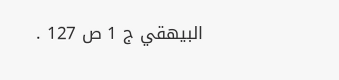البيهقي ج 1 ص 127 .